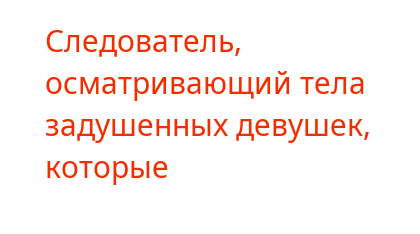Следователь, осматривающий тела задушенных девушек, которые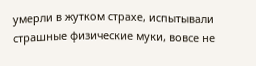умерли в жутком страхе, испытывали страшные физические муки, вовсе не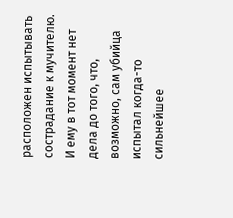расположен испытывать сострадание к мучителю. И ему в тот момент нет дела до того, что, возможно, сам убийца испытал когда-то сильнейшее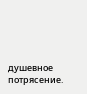душевное потрясение.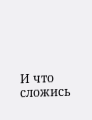И что сложись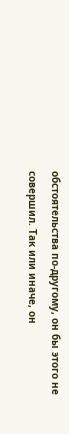обстоятельства по-другому, он бы этого не совершил. Так или иначе, он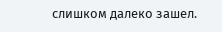слишком далеко зашел.